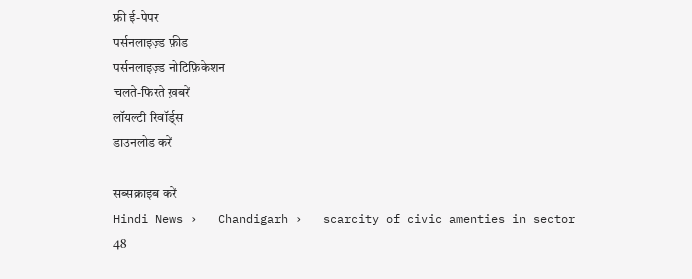फ्री ई-पेपर
पर्सनलाइज़्ड फ़ीड
पर्सनलाइज़्ड नोटिफ़िकेशन
चलते-फिरते ख़बरें
लॉयल्टी रिवॉर्ड्स
डाउनलोड करें

सब्सक्राइब करें
Hindi News ›   Chandigarh ›   scarcity of civic amenties in sector 48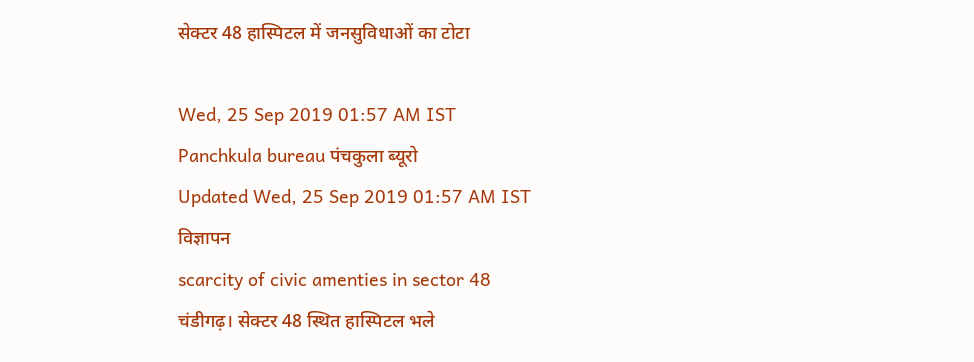सेक्टर 48 हास्पिटल में जनसुविधाओं का टोटा

Wed, 25 Sep 2019 01:57 AM IST
Panchkula bureau पंचकुला ब्‍यूरो
Updated Wed, 25 Sep 2019 01:57 AM IST
विज्ञापन
scarcity of civic amenties in sector 48
चंडीगढ़। सेक्टर 48 स्थित हास्पिटल भले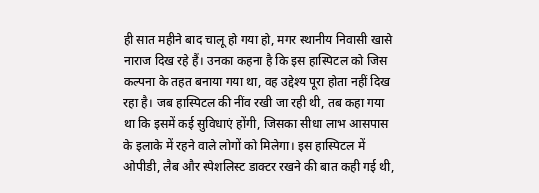ही सात महीने बाद चालू हो गया हो, मगर स्थानीय निवासी खासे नाराज दिख रहे हैं। उनका कहना है कि इस हास्पिटल को जिस कल्पना के तहत बनाया गया था, वह उद्देश्य पूरा होता नहीं दिख रहा है। जब हास्पिटल की नींव रखी जा रही थी, तब कहा गया था कि इसमें कई सुविधाएं होंगी, जिसका सीधा लाभ आसपास के इलाके में रहने वाले लोगों को मिलेगा। इस हास्पिटल में ओपीडी, लैब और स्पेशलिस्ट डाक्टर रखने की बात कही गई थी,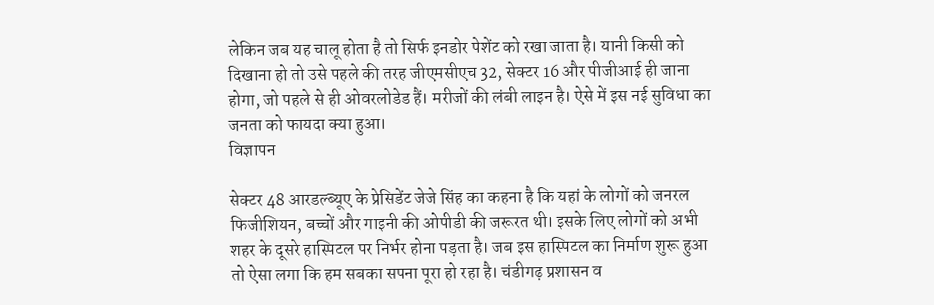लेकिन जब यह चालू होता है तो सिर्फ इनडोर पेशेंट को रखा जाता है। यानी किसी को दिखाना हो तो उसे पहले की तरह जीएमसीएच 32, सेक्टर 16 और पीजीआई ही जाना होगा, जो पहले से ही ओवरलोडेड हैं। मरीजों की लंबी लाइन है। ऐसे में इस नई सुविधा का जनता को फायदा क्या हुआ।
विज्ञापन

सेक्टर 48 आरडल्ब्यूए के प्रेसिडेंट जेजे सिंह का कहना है कि यहां के लोगों को जनरल फिजीशियन, बच्चों और गाइनी की ओपीडी की जरूरत थी। इसके लिए लोगों को अभी शहर के दूसरे हास्पिटल पर निर्भर होना पड़ता है। जब इस हास्पिटल का निर्माण शुरू हुआ तो ऐसा लगा कि हम सबका सपना पूरा हो रहा है। चंडीगढ़ प्रशासन व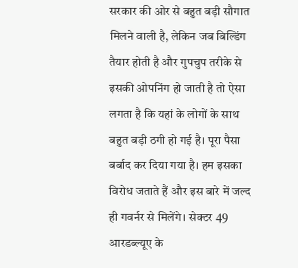सरकार की ओर से बहुत बड़ी सौगात मिलने वाली है, लेकिन जब बिल्डिंग तैयार होती है और गुपचुप तरीके से इसकी ओपनिंग हो जाती है तो ऐसा लगता है कि यहां के लोगों के साथ बहुत बड़ी ठगी हो गई है। पूरा पैसा बर्बाद कर दिया गया है। हम इसका विरोध जताते हैं और इस बारे में जल्द ही गवर्नर से मिलेंगे। सेक्टर 49 आरडब्ल्यूए के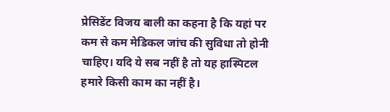प्रेसिडेंट विजय बाली का कहना है कि यहां पर कम से कम मेडिकल जांच की सुविधा तो होनी चाहिए। यदि ये सब नहीं है तो यह हास्पिटल हमारे किसी काम का नहीं है।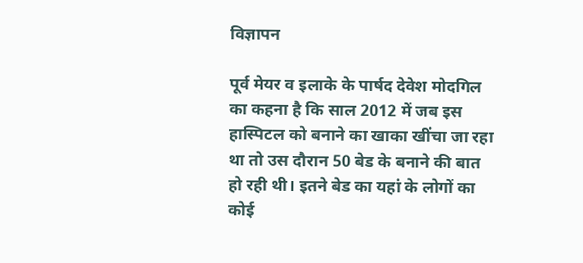विज्ञापन

पूर्व मेयर व इलाके के पार्षद देवेश मोदगिल का कहना है कि साल 2012 में जब इस हास्पिटल को बनाने का खाका खींचा जा रहा था तो उस दौरान 50 बेड के बनाने की बात हो रही थी। इतने बेड का यहां के लोगों का कोई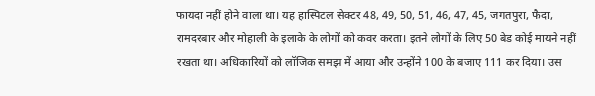फायदा नहीं होने वाला था। यह हास्पिटल सेक्टर 48, 49, 50, 51, 46, 47, 45, जगतपुरा, फैदा, रामदरबार और मोहाली के इलाके के लोगों को कवर करता। इतने लोगों के लिए 50 बेड कोई मायने नहीं रखता था। अधिकारियों को लॉजिक समझ में आया और उन्होंने 100 के बजाए 111 कर दिया। उस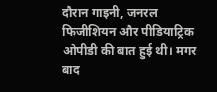दौरान गाइनी, जनरल फिजीशियन और पीडियाट्रिक ओपीडी की बात हुई थी। मगर बाद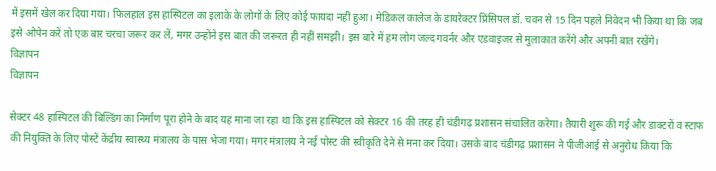में इसमें खेल कर दिया गया। फिलहाल इस हास्पिटल का इलाके के लोगों के लिए कोई फायदा नहीं हुआ। मेडिकल कालेज के डायरेक्टर प्रिंसिपल डॉ. चवन से 15 दिन पहले निवेदन भी किया था कि जब इसे ओपेन करें तो एक बार चरचा जरूर कर लें, मगर उन्होंने इस बात की जरूरत ही नहीं समझी। इस बारे में हम लोग जल्द गवर्नर और एडवाइजर से मुलाकात करेंगे और अपनी बात रखेंगे।
विज्ञापन
विज्ञापन

सेक्टर 48 हास्पिटल की बिल्डिंग का निर्माण पूरा होने के बाद यह माना जा रहा था कि इस हास्पिटल को सेक्टर 16 की तरह ही चंडीगढ़ प्रशासन संचालित करेगा। तैयारी शुरू की गई और डाक्टरों व स्टाफ की नियुक्ति के लिए पोस्टें केंद्रीय स्वास्थ्य मंत्रालय के पास भेजा गया। मगर मंत्रालय ने नई पोस्ट की स्वीकृति देने से मना कर दिया। उसके बाद चंडीगढ़ प्रशासन ने पीजीआई से अनुरोध किया कि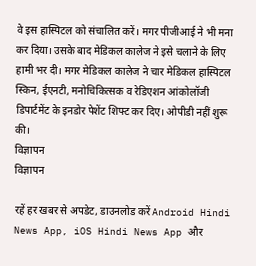वे इस हास्पिटल को संचालित करें। मगर पीजीआई ने भी मना कर दिया। उसके बाद मेडिकल कालेज ने इसे चलाने के लिए हामी भर दी। मगर मेडिकल कालेज ने चार मेडिकल हास्पिटल स्किन, ईएनटी, मनोचिकित्सक व रेडिएशन आंकोलॉजी डिपार्टमेंट के इनडोर पेशेंट शिफ्ट कर दिए। ओपीडी नहीं शुरू की।
विज्ञापन
विज्ञापन

रहें हर खबर से अपडेट, डाउनलोड करें Android Hindi News App, iOS Hindi News App और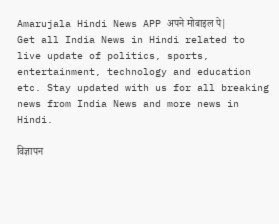Amarujala Hindi News APP अपने मोबाइल पे|
Get all India News in Hindi related to live update of politics, sports, entertainment, technology and education etc. Stay updated with us for all breaking news from India News and more news in Hindi.

विज्ञापन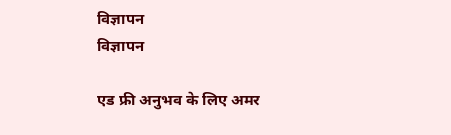विज्ञापन
विज्ञापन

एड फ्री अनुभव के लिए अमर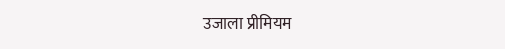उजाला प्रीमियम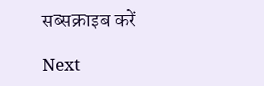सब्सक्राइब करें

Next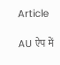Article

AU ऐप में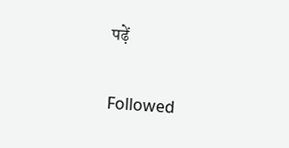पढ़ें

Followed